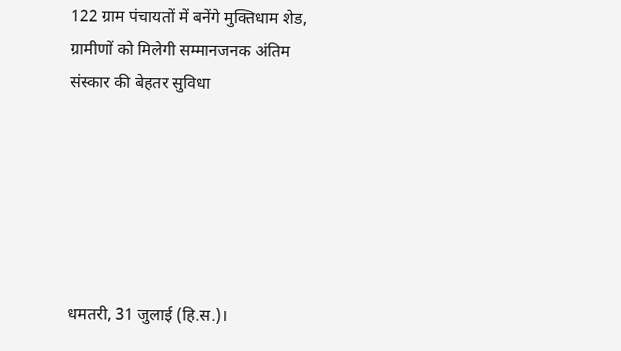122 ग्राम पंचायतों में बनेंगे मुक्तिधाम शेड, ग्रामीणों को मिलेगी सम्मानजनक अंतिम संस्कार की बेहतर सुविधा






धमतरी, 31 जुलाई (हि.स.)।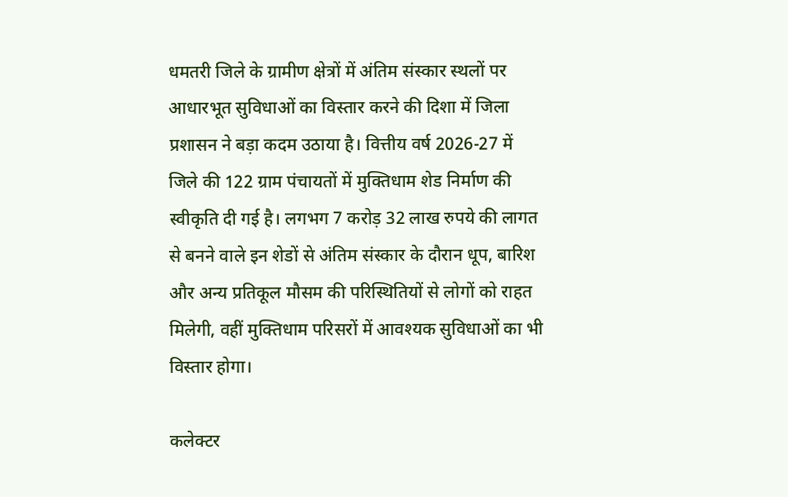धमतरी जिले के ग्रामीण क्षेत्रों में अंतिम संस्कार स्थलों पर आधारभूत सुविधाओं का विस्तार करने की दिशा में जिला प्रशासन ने बड़ा कदम उठाया है। वित्तीय वर्ष 2026-27 में जिले की 122 ग्राम पंचायतों में मुक्तिधाम शेड निर्माण की स्वीकृति दी गई है। लगभग 7 करोड़ 32 लाख रुपये की लागत से बनने वाले इन शेडों से अंतिम संस्कार के दौरान धूप, बारिश और अन्य प्रतिकूल मौसम की परिस्थितियों से लोगों को राहत मिलेगी, वहीं मुक्तिधाम परिसरों में आवश्यक सुविधाओं का भी विस्तार होगा।

कलेक्टर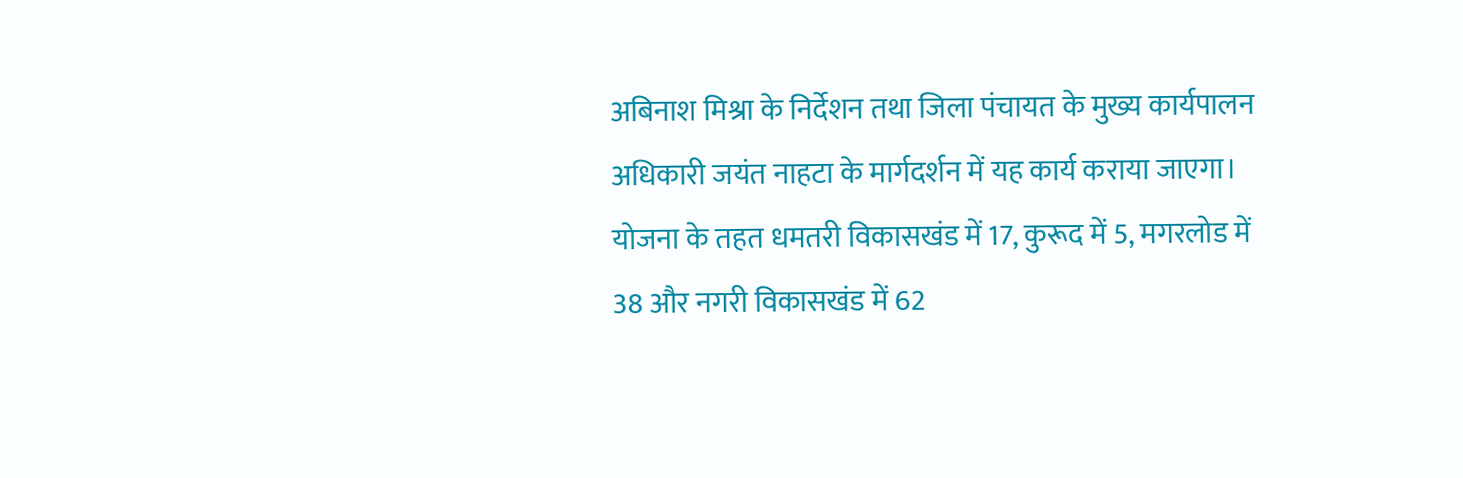अबिनाश मिश्रा के निर्देशन तथा जिला पंचायत के मुख्य कार्यपालन अधिकारी जयंत नाहटा के मार्गदर्शन में यह कार्य कराया जाएगा। योजना के तहत धमतरी विकासखंड में 17, कुरूद में 5, मगरलोड में 38 और नगरी विकासखंड में 62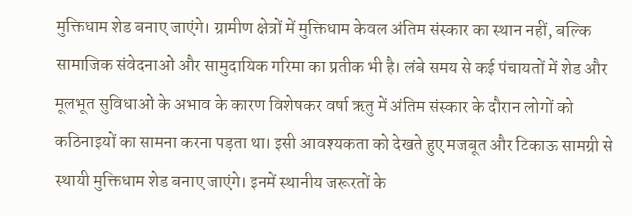मुक्तिधाम शेड बनाए जाएंगे। ग्रामीण क्षेत्रों में मुक्तिधाम केवल अंतिम संस्कार का स्थान नहीं, बल्कि सामाजिक संवेदनाओं और सामुदायिक गरिमा का प्रतीक भी है। लंबे समय से कई पंचायतों में शेड और मूलभूत सुविधाओं के अभाव के कारण विशेषकर वर्षा ऋतु में अंतिम संस्कार के दौरान लोगों को कठिनाइयों का सामना करना पड़ता था। इसी आवश्यकता को देखते हुए मजबूत और टिकाऊ सामग्री से स्थायी मुक्तिधाम शेड बनाए जाएंगे। इनमें स्थानीय जरूरतों के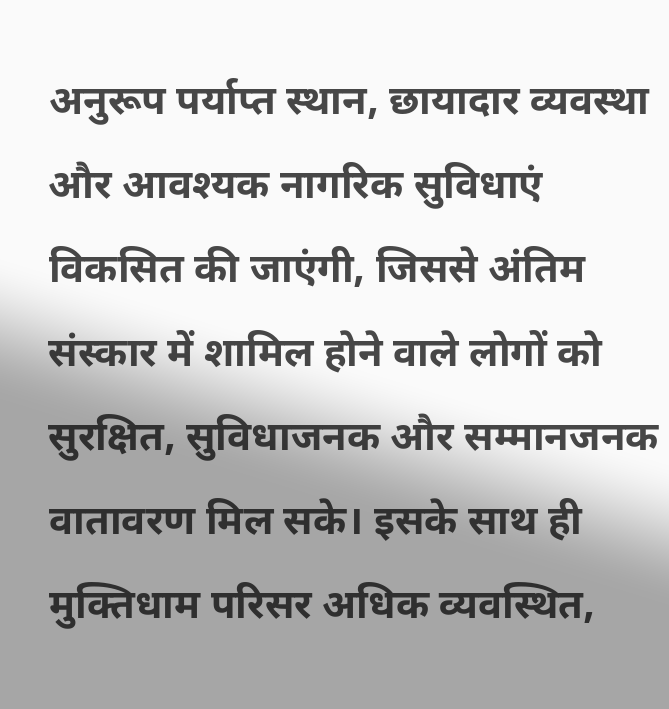अनुरूप पर्याप्त स्थान, छायादार व्यवस्था और आवश्यक नागरिक सुविधाएं विकसित की जाएंगी, जिससे अंतिम संस्कार में शामिल होने वाले लोगों को सुरक्षित, सुविधाजनक और सम्मानजनक वातावरण मिल सके। इसके साथ ही मुक्तिधाम परिसर अधिक व्यवस्थित,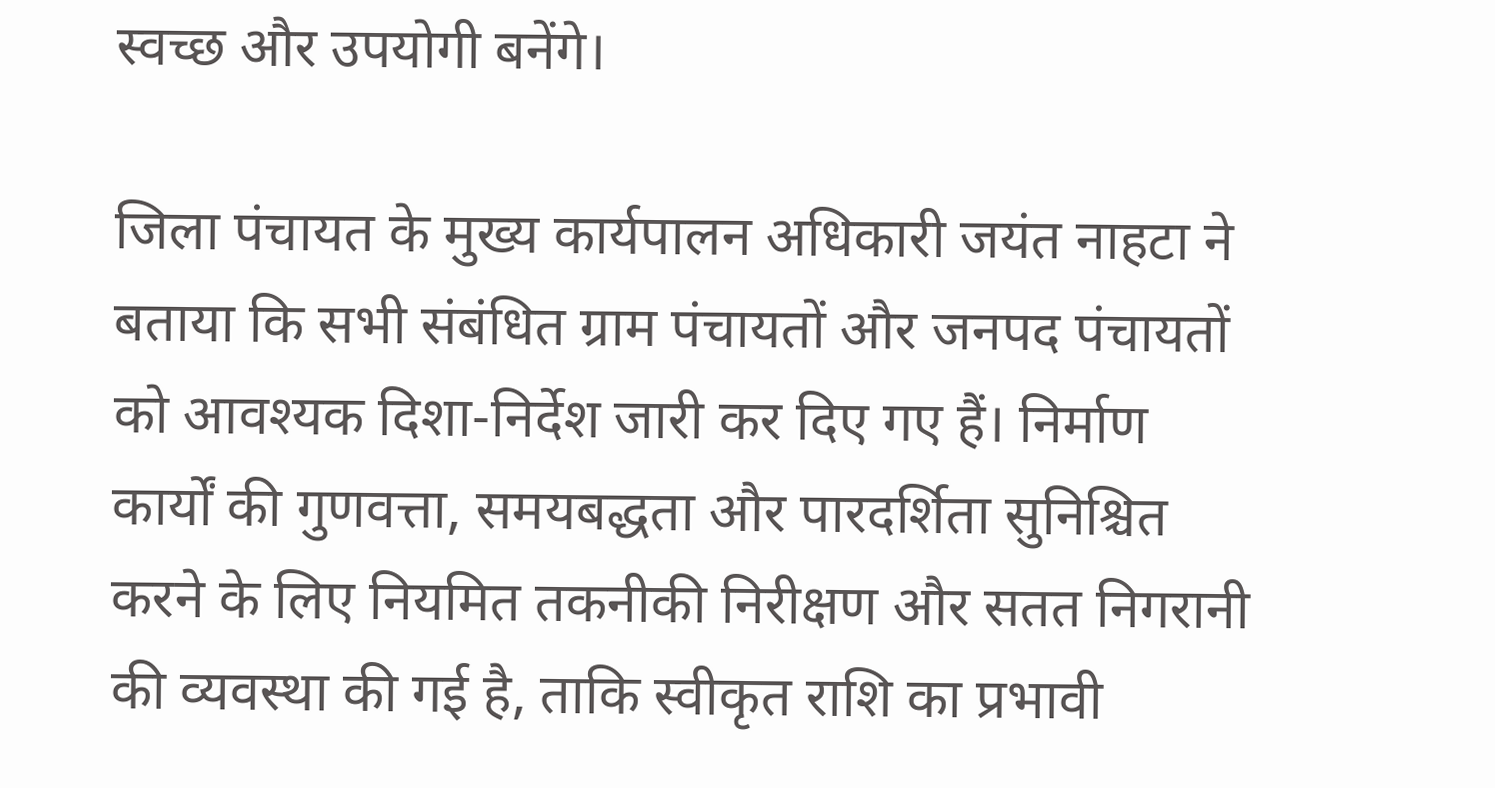स्वच्छ और उपयोगी बनेंगे।

जिला पंचायत के मुख्य कार्यपालन अधिकारी जयंत नाहटा ने बताया कि सभी संबंधित ग्राम पंचायतों और जनपद पंचायतों को आवश्यक दिशा-निर्देश जारी कर दिए गए हैं। निर्माण कार्यों की गुणवत्ता, समयबद्धता और पारदर्शिता सुनिश्चित करने के लिए नियमित तकनीकी निरीक्षण और सतत निगरानी की व्यवस्था की गई है, ताकि स्वीकृत राशि का प्रभावी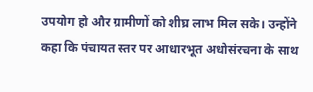उपयोग हो और ग्रामीणों को शीघ्र लाभ मिल सके। उन्होंने कहा कि पंचायत स्तर पर आधारभूत अधोसंरचना के साथ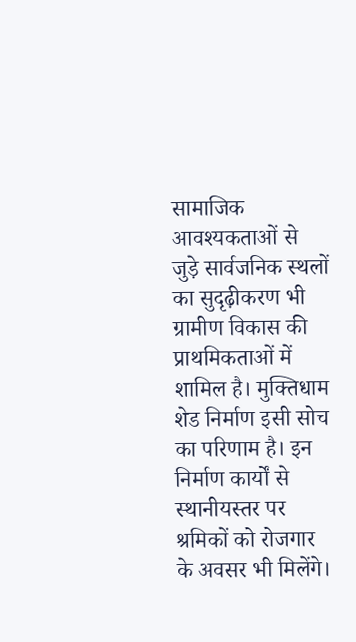सामाजिक आवश्यकताओं से जुड़े सार्वजनिक स्थलों का सुदृढ़ीकरण भी ग्रामीण विकास की प्राथमिकताओं में शामिल है। मुक्तिधाम शेड निर्माण इसी सोच का परिणाम है। इन निर्माण कार्यों से स्थानीयस्तर पर श्रमिकों को रोजगार के अवसर भी मिलेंगे।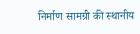निर्माण सामग्री की स्थानीय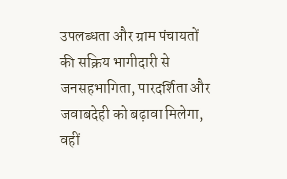उपलब्धता और ग्राम पंचायतों की सक्रिय भागीदारी से जनसहभागिता, पारदर्शिता और जवाबदेही को बढ़ावा मिलेगा, वहीं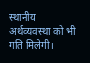स्थानीय अर्थव्यवस्था को भी गति मिलेगी।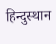हिन्दुस्थान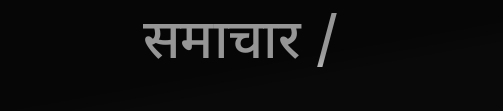समाचार /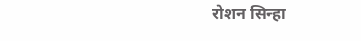रोशन सिन्हा